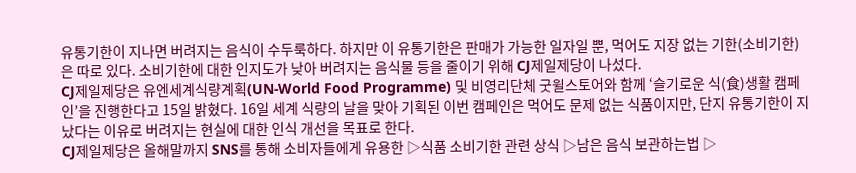유통기한이 지나면 버려지는 음식이 수두룩하다. 하지만 이 유통기한은 판매가 가능한 일자일 뿐, 먹어도 지장 없는 기한(소비기한)은 따로 있다. 소비기한에 대한 인지도가 낮아 버려지는 음식물 등을 줄이기 위해 CJ제일제당이 나섰다.
CJ제일제당은 유엔세계식량계획(UN-World Food Programme) 및 비영리단체 굿윌스토어와 함께 ‘슬기로운 식(食)생활 캠페인’을 진행한다고 15일 밝혔다. 16일 세계 식량의 날을 맞아 기획된 이번 캠페인은 먹어도 문제 없는 식품이지만, 단지 유통기한이 지났다는 이유로 버려지는 현실에 대한 인식 개선을 목표로 한다.
CJ제일제당은 올해말까지 SNS를 통해 소비자들에게 유용한 ▷식품 소비기한 관련 상식 ▷남은 음식 보관하는법 ▷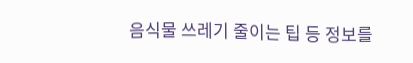음식물 쓰레기 줄이는 팁 등 정보를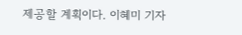제공할 계획이다. 이혜미 기자